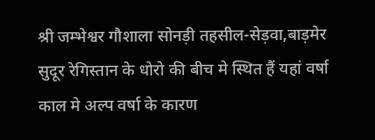श्री जम्भेश्वर गौशाला सोनड़ी तहसील-सेड़वा,बाड़मेर सुदूर रेगिस्तान के धोरो की बीच मे स्थित हैं यहां वर्षा काल मे अल्प वर्षा के कारण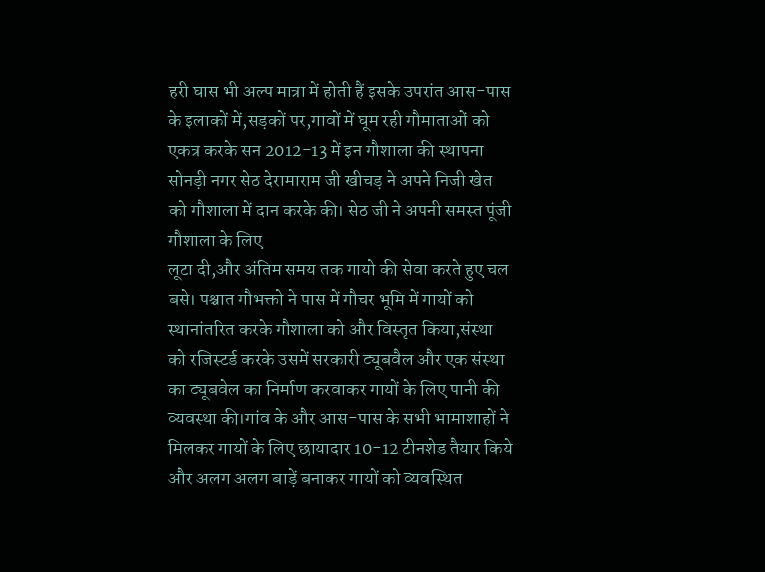हरी घास भी अल्प मात्रा में होती हैं इसके उपरांत आस-पास के इलाकों में,सड़कों पर,गावों में घूम रही गौमाताओं को एकत्र करके सन 2012-13 में इन गौशाला की स्थापना सोनड़ी नगर सेठ देरामाराम जी खीचड़ ने अपने निजी खेत को गौशाला में दान करके की। सेठ जी ने अपनी समस्त पूंजी गौशाला के लिए
लूटा दी,और अंतिम समय तक गायो की सेवा करते हुए चल बसे। पश्चात गौभक्तो ने पास में गौचर भूमि में गायों को स्थानांतरित करके गौशाला को और विस्तृत किया,संस्था को रजिस्टर्ड करके उसमें सरकारी ट्यूबवैल और एक संस्था का ट्यूबवेल का निर्माण करवाकर गायों के लिए पानी की व्यवस्था की।गांव के और आस-पास के सभी भामाशाहों ने मिलकर गायों के लिए छायादार 10-12 टीनशेड तैयार किये और अलग अलग बाड़ें बनाकर गायों को व्यवस्थित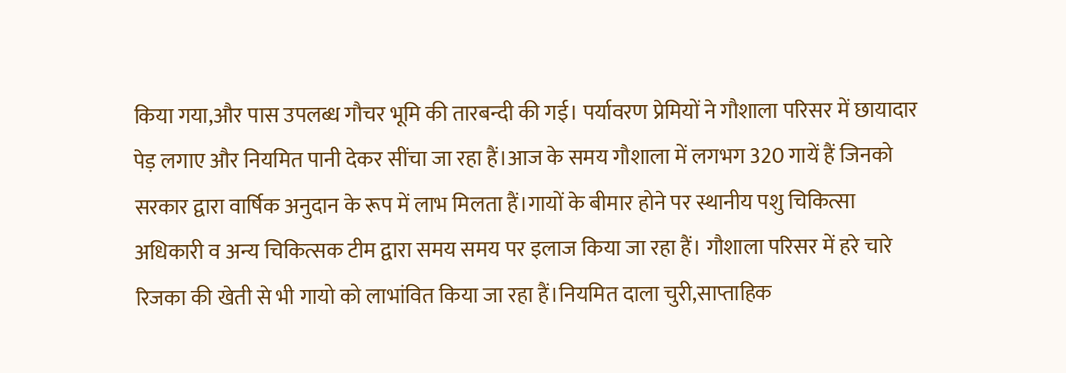किया गया,और पास उपलब्ध गौचर भूमि की तारबन्दी की गई। पर्यावरण प्रेमियों ने गौशाला परिसर में छायादार पेड़ लगाए और नियमित पानी देकर सींचा जा रहा हैं।आज के समय गौशाला में लगभग 320 गायें हैं जिनको सरकार द्वारा वार्षिक अनुदान के रूप में लाभ मिलता हैं।गायों के बीमार होने पर स्थानीय पशु चिकित्सा अधिकारी व अन्य चिकित्सक टीम द्वारा समय समय पर इलाज किया जा रहा हैं। गौशाला परिसर में हरे चारे रिजका की खेती से भी गायो को लाभांवित किया जा रहा हैं।नियमित दाला चुरी,साप्ताहिक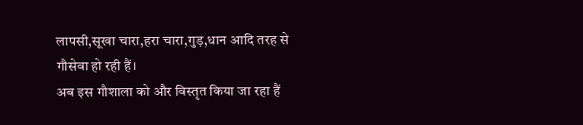लापसी,सूखा चारा,हरा चारा,गुड़,धान आदि तरह से गौसेवा हो रही हैं।
अब इस गौशाला को और विस्तृत किया जा रहा हैं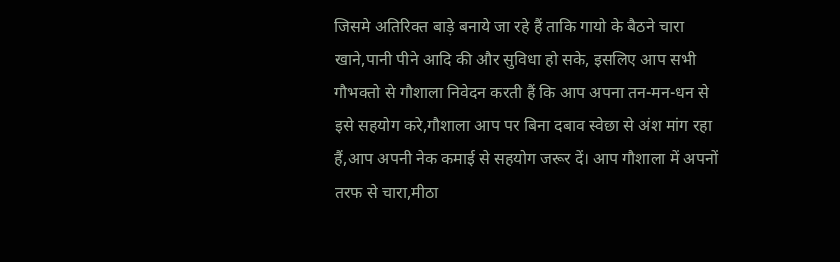जिसमे अतिरिक्त बाड़े बनाये जा रहे हैं ताकि गायो के बैठने चारा खाने,पानी पीने आदि की और सुविधा हो सके, इसलिए आप सभी गौभक्तो से गौशाला निवेदन करती हैं कि आप अपना तन-मन-धन से इसे सहयोग करे,गौशाला आप पर बिना दबाव स्वेछा से अंश मांग रहा हैं,आप अपनी नेक कमाई से सहयोग जरूर दें। आप गौशाला में अपनों तरफ से चारा,मीठा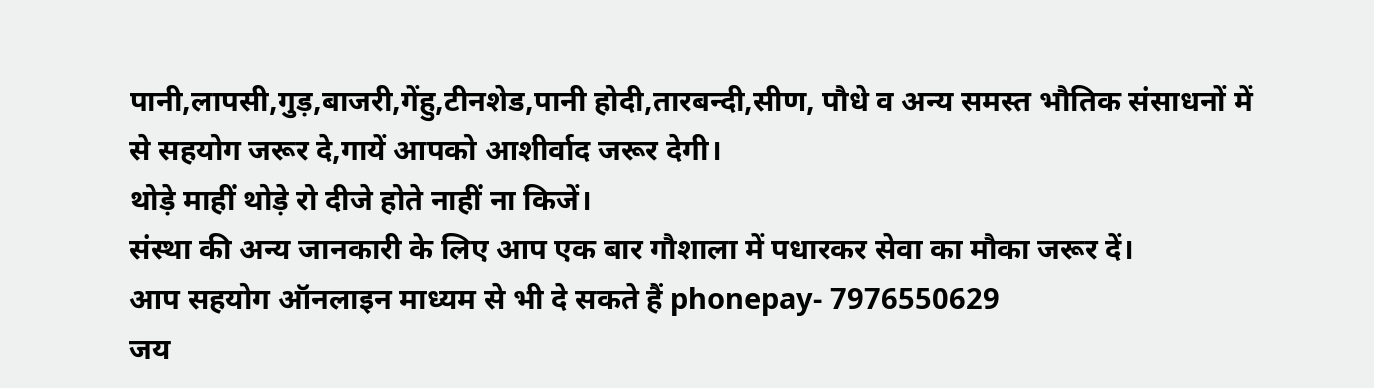पानी,लापसी,गुड़,बाजरी,गेंहु,टीनशेड,पानी होदी,तारबन्दी,सीण, पौधे व अन्य समस्त भौतिक संसाधनों में से सहयोग जरूर दे,गायें आपको आशीर्वाद जरूर देगी।
थोड़े माहीं थोड़े रो दीजे होते नाहीं ना किजें।
संस्था की अन्य जानकारी के लिए आप एक बार गौशाला में पधारकर सेवा का मौका जरूर दें।
आप सहयोग ऑनलाइन माध्यम से भी दे सकते हैं phonepay- 7976550629
जय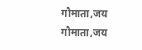गौमाता,जय गौमाता,जय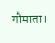गौमाता।